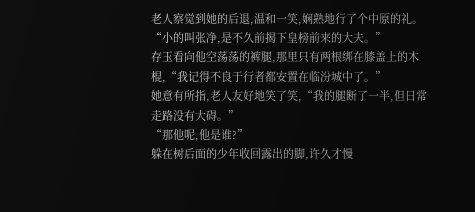老人察觉到她的后退,温和一笑,娴熟地行了个中原的礼。
“小的叫张净,是不久前揭下皇榜前来的大夫。”
存玉看向他空荡荡的裤腿,那里只有两根绑在膝盖上的木棍,“我记得不良于行者都安置在临汾城中了。”
她意有所指,老人友好地笑了笑,“我的腿断了一半,但日常走路没有大碍。”
“那他呢,他是谁?”
躲在树后面的少年收回露出的脚,许久才慢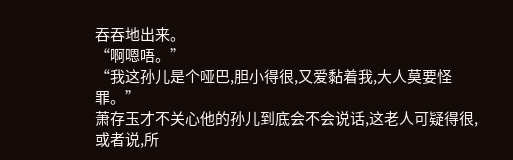吞吞地出来。
“啊嗯唔。”
“我这孙儿是个哑巴,胆小得很,又爱黏着我,大人莫要怪罪。”
萧存玉才不关心他的孙儿到底会不会说话,这老人可疑得很,或者说,所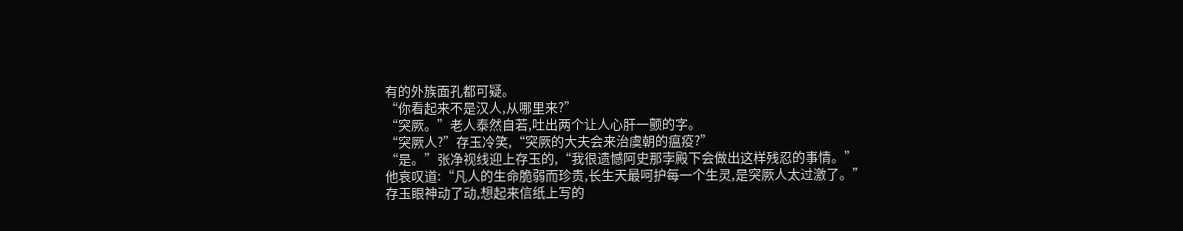有的外族面孔都可疑。
“你看起来不是汉人,从哪里来?”
“突厥。”老人泰然自若,吐出两个让人心肝一颤的字。
“突厥人?”存玉冷笑,“突厥的大夫会来治虞朝的瘟疫?”
“是。”张净视线迎上存玉的,“我很遗憾阿史那孛殿下会做出这样残忍的事情。”
他哀叹道:“凡人的生命脆弱而珍贵,长生天最呵护每一个生灵,是突厥人太过激了。”
存玉眼神动了动,想起来信纸上写的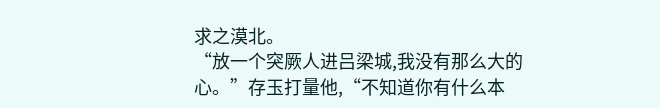求之漠北。
“放一个突厥人进吕梁城,我没有那么大的心。”存玉打量他,“不知道你有什么本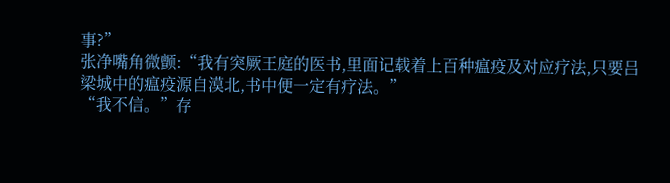事?”
张净嘴角微颤:“我有突厥王庭的医书,里面记载着上百种瘟疫及对应疗法,只要吕梁城中的瘟疫源自漠北,书中便一定有疗法。”
“我不信。”存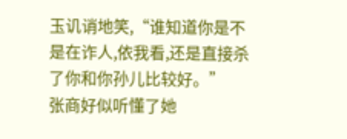玉讥诮地笑,“谁知道你是不是在诈人,依我看,还是直接杀了你和你孙儿比较好。”
张商好似听懂了她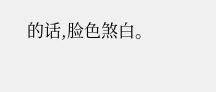的话,脸色煞白。